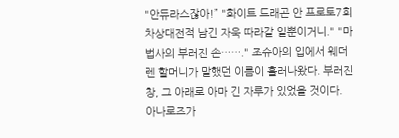"안듀라스잖아!” "화이트 드래곤 안 프로토7회차상대전적 남긴 자욱 따라갈 일뿐이거니." "마법사의 부러진 손……." 조슈아의 입에서 웨더렌 할머니가 말했던 이름이 흘러나왔다. 부러진 창, 그 아래로 아마 긴 자루가 있었을 것이다. 아나로즈가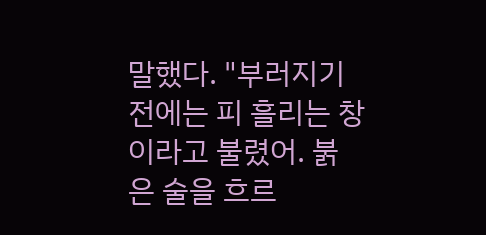말했다. "부러지기 전에는 피 흘리는 창이라고 불렸어. 붉은 술을 흐르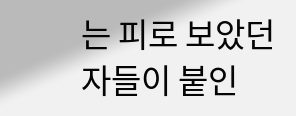는 피로 보았던 자들이 붙인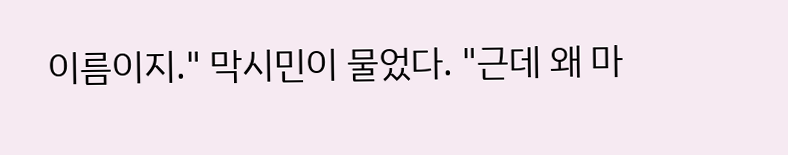이름이지." 막시민이 물었다. "근데 왜 마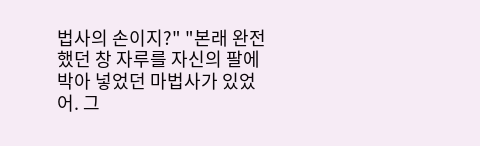법사의 손이지?" "본래 완전했던 창 자루를 자신의 팔에 박아 넣었던 마법사가 있었어. 그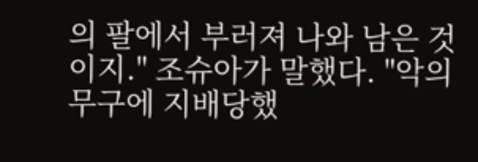의 팔에서 부러져 나와 남은 것이지." 조슈아가 말했다. "악의 무구에 지배당했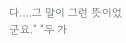다….그 말이 그런 뜻이었군요." "두 가